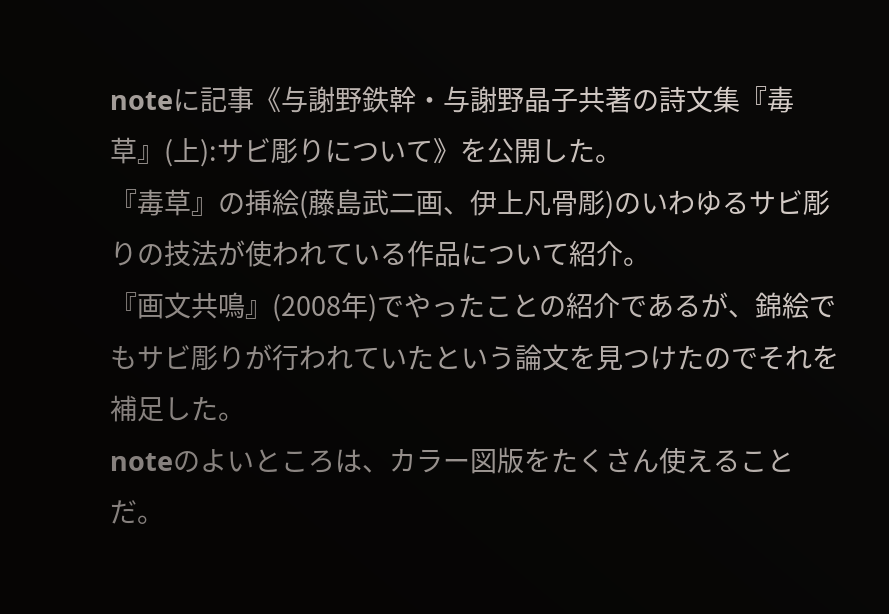noteに記事《与謝野鉄幹・与謝野晶子共著の詩文集『毒草』(上):サビ彫りについて》を公開した。
『毒草』の挿絵(藤島武二画、伊上凡骨彫)のいわゆるサビ彫りの技法が使われている作品について紹介。
『画文共鳴』(2008年)でやったことの紹介であるが、錦絵でもサビ彫りが行われていたという論文を見つけたのでそれを補足した。
noteのよいところは、カラー図版をたくさん使えることだ。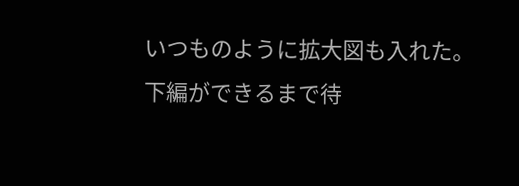いつものように拡大図も入れた。
下編ができるまで待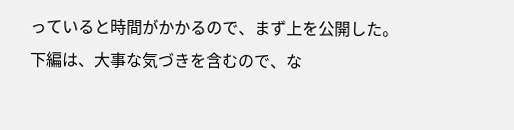っていると時間がかかるので、まず上を公開した。
下編は、大事な気づきを含むので、な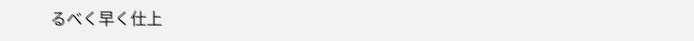るべく早く仕上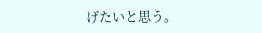げたいと思う。